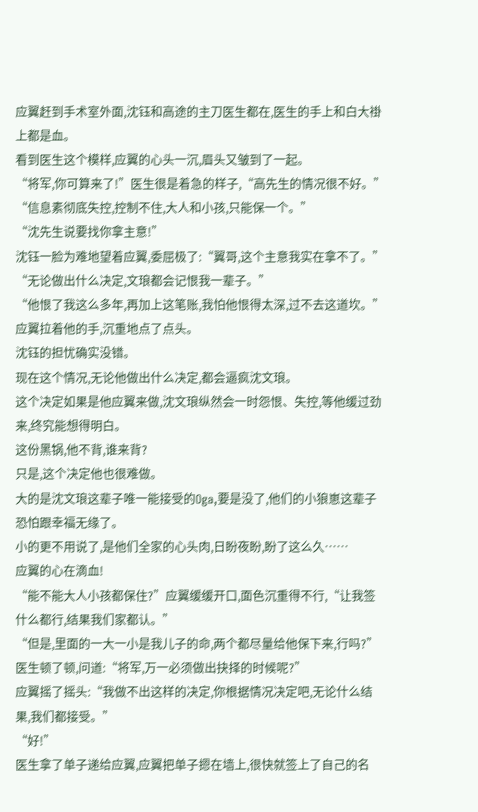应翼赶到手术室外面,沈钰和高途的主刀医生都在,医生的手上和白大褂上都是血。
看到医生这个模样,应翼的心头一沉,眉头又皱到了一起。
“将军,你可算来了!”医生很是着急的样子,“高先生的情况很不好。”
“信息素彻底失控,控制不住,大人和小孩,只能保一个。”
“沈先生说要找你拿主意!”
沈钰一脸为难地望着应翼,委屈极了:“翼哥,这个主意我实在拿不了。”
“无论做出什么决定,文琅都会记恨我一辈子。”
“他恨了我这么多年,再加上这笔账,我怕他恨得太深,过不去这道坎。”
应翼拉着他的手,沉重地点了点头。
沈钰的担忧确实没错。
现在这个情况,无论他做出什么决定,都会逼疯沈文琅。
这个决定如果是他应翼来做,沈文琅纵然会一时怨恨、失控,等他缓过劲来,终究能想得明白。
这份黑锅,他不背,谁来背?
只是,这个决定他也很难做。
大的是沈文琅这辈子唯一能接受的Oga,要是没了,他们的小狼崽这辈子恐怕跟幸福无缘了。
小的更不用说了,是他们全家的心头肉,日盼夜盼,盼了这么久……
应翼的心在滴血!
“能不能大人小孩都保住?”应翼缓缓开口,面色沉重得不行,“让我签什么都行,结果我们家都认。”
“但是,里面的一大一小是我儿子的命,两个都尽量给他保下来,行吗?”
医生顿了顿,问道:“将军,万一必须做出抉择的时候呢?”
应翼摇了摇头:“我做不出这样的决定,你根据情况决定吧,无论什么结果,我们都接受。”
“好!”
医生拿了单子递给应翼,应翼把单子摁在墙上,很快就签上了自己的名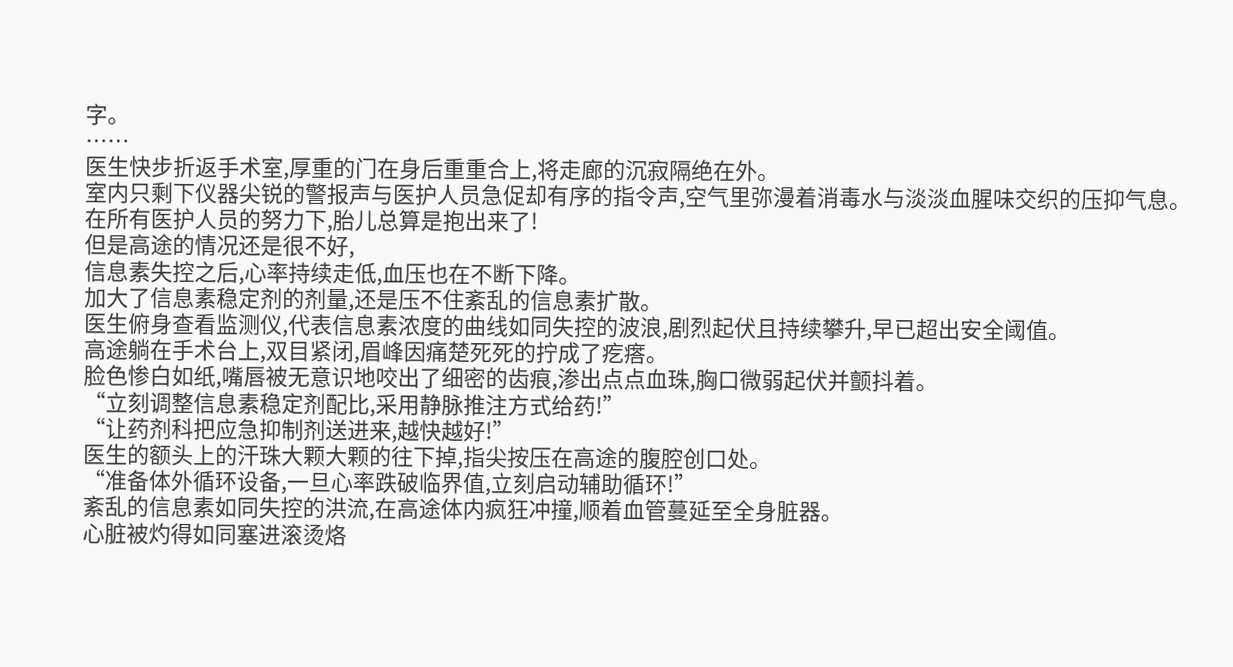字。
……
医生快步折返手术室,厚重的门在身后重重合上,将走廊的沉寂隔绝在外。
室内只剩下仪器尖锐的警报声与医护人员急促却有序的指令声,空气里弥漫着消毒水与淡淡血腥味交织的压抑气息。
在所有医护人员的努力下,胎儿总算是抱出来了!
但是高途的情况还是很不好,
信息素失控之后,心率持续走低,血压也在不断下降。
加大了信息素稳定剂的剂量,还是压不住紊乱的信息素扩散。
医生俯身查看监测仪,代表信息素浓度的曲线如同失控的波浪,剧烈起伏且持续攀升,早已超出安全阈值。
高途躺在手术台上,双目紧闭,眉峰因痛楚死死的拧成了疙瘩。
脸色惨白如纸,嘴唇被无意识地咬出了细密的齿痕,渗出点点血珠,胸口微弱起伏并颤抖着。
“立刻调整信息素稳定剂配比,采用静脉推注方式给药!”
“让药剂科把应急抑制剂送进来,越快越好!”
医生的额头上的汗珠大颗大颗的往下掉,指尖按压在高途的腹腔创口处。
“准备体外循环设备,一旦心率跌破临界值,立刻启动辅助循环!”
紊乱的信息素如同失控的洪流,在高途体内疯狂冲撞,顺着血管蔓延至全身脏器。
心脏被灼得如同塞进滚烫烙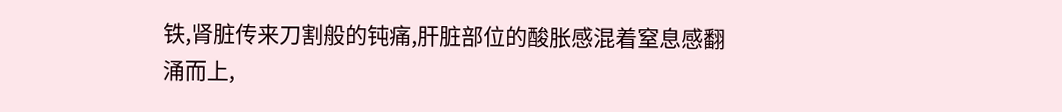铁,肾脏传来刀割般的钝痛,肝脏部位的酸胀感混着窒息感翻涌而上,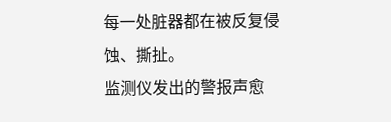每一处脏器都在被反复侵蚀、撕扯。
监测仪发出的警报声愈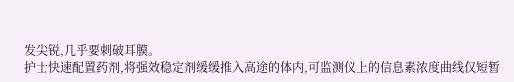发尖锐,几乎要刺破耳膜。
护士快速配置药剂,将强效稳定剂缓缓推入高途的体内,可监测仪上的信息素浓度曲线仅短暂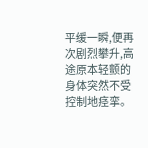平缓一瞬,便再次剧烈攀升,高途原本轻颤的身体突然不受控制地痉挛。